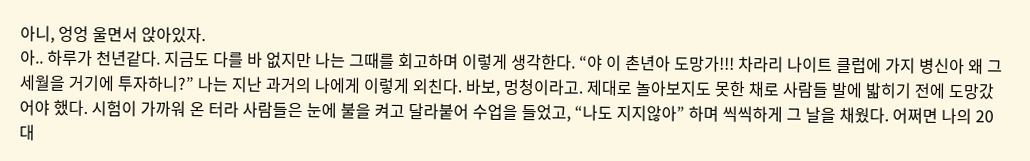아니, 엉엉 울면서 앉아있자.
아.. 하루가 천년같다. 지금도 다를 바 없지만 나는 그때를 회고하며 이렇게 생각한다. “야 이 촌년아 도망가!!! 차라리 나이트 클럽에 가지 병신아 왜 그 세월을 거기에 투자하니?” 나는 지난 과거의 나에게 이렇게 외친다. 바보, 멍청이라고. 제대로 놀아보지도 못한 채로 사람들 발에 밟히기 전에 도망갔어야 했다. 시험이 가까워 온 터라 사람들은 눈에 불을 켜고 달라붙어 수업을 들었고, “나도 지지않아” 하며 씩씩하게 그 날을 채웠다. 어쩌면 나의 20대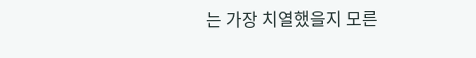는 가장 치열했을지 모른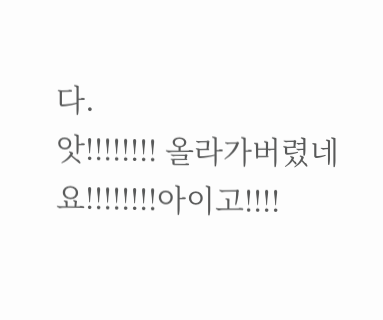다.
앗!!!!!!!! 올라가버렸네요!!!!!!!!아이고!!!!